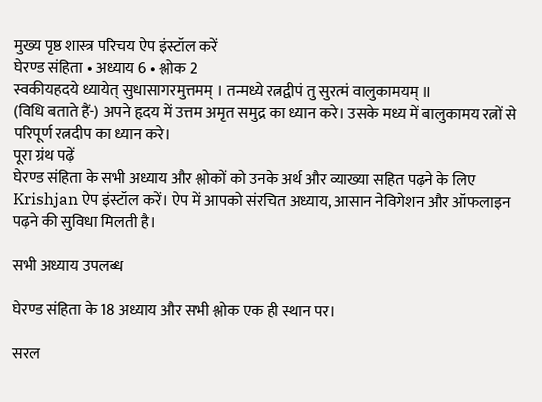मुख्य पृष्ठ शास्त्र परिचय ऐप इंस्टॉल करें
घेरण्ड संहिता • अध्याय 6 • श्लोक 2
स्वकीयहदये ध्यायेत्‌ सुधासागरमुत्तमम्‌ । तन्मध्ये रत्नद्वीपं तु सुरत्मं वालुकामयम्‌ ॥
(विधि बताते हैं-) अपने हृदय में उत्तम अमृत समुद्र का ध्यान करे। उसके मध्य में बालुकामय रत्नों से परिपूर्ण रत्नदीप का ध्यान करे।
पूरा ग्रंथ पढ़ें
घेरण्ड संहिता के सभी अध्याय और श्लोकों को उनके अर्थ और व्याख्या सहित पढ़ने के लिए Krishjan ऐप इंस्टॉल करें। ऐप में आपको संरचित अध्याय, आसान नेविगेशन और ऑफलाइन पढ़ने की सुविधा मिलती है।

सभी अध्याय उपलब्ध

घेरण्ड संहिता के 18 अध्याय और सभी श्लोक एक ही स्थान पर।

सरल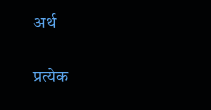अर्थ

प्रत्येक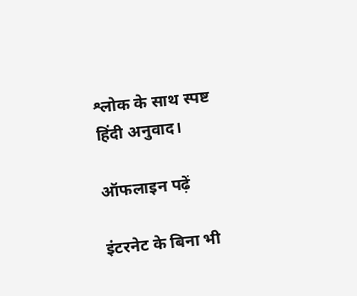श्लोक के साथ स्पष्ट हिंदी अनुवाद।

ऑफलाइन पढ़ें

इंटरनेट के बिना भी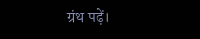ग्रंथ पढ़ें।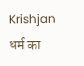Krishjan
धर्म का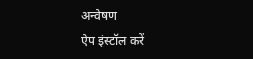अन्वेषण
ऐप इंस्टॉल करें